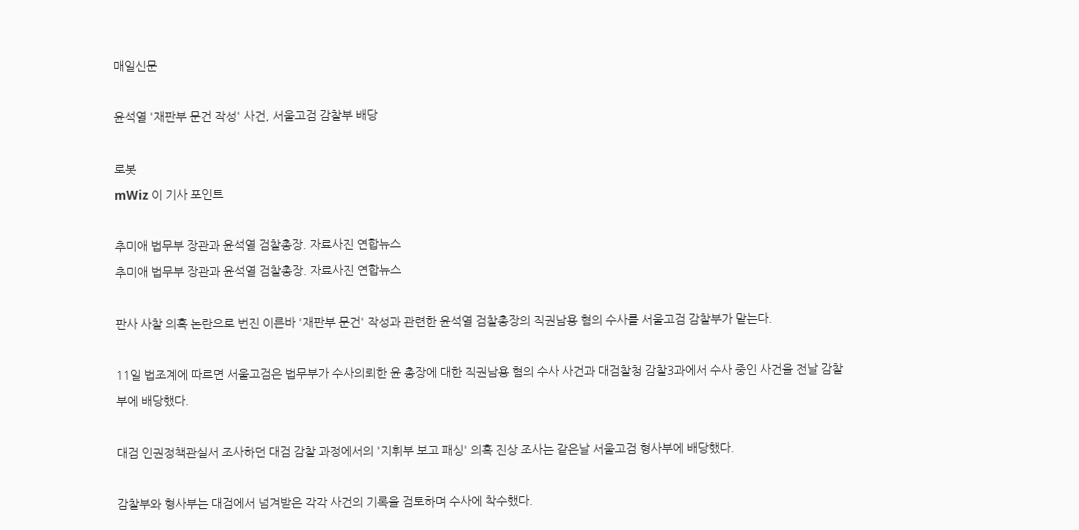매일신문

윤석열 '재판부 문건 작성' 사건, 서울고검 감찰부 배당

로봇
mWiz 이 기사 포인트

추미애 법무부 장관과 윤석열 검찰총장. 자료사진 연합뉴스
추미애 법무부 장관과 윤석열 검찰총장. 자료사진 연합뉴스

판사 사찰 의혹 논란으로 번진 이른바 '재판부 문건' 작성과 관련한 윤석열 검찰총장의 직권남용 혐의 수사를 서울고검 감찰부가 맡는다.

11일 법조계에 따르면 서울고검은 법무부가 수사의뢰한 윤 총장에 대한 직권남용 혐의 수사 사건과 대검찰청 감찰3과에서 수사 중인 사건을 전날 감찰부에 배당했다.

대검 인권정책관실서 조사하던 대검 감찰 과정에서의 '지휘부 보고 패싱' 의혹 진상 조사는 같은날 서울고검 형사부에 배당했다.

감찰부와 형사부는 대검에서 넘겨받은 각각 사건의 기록을 검토하며 수사에 착수했다.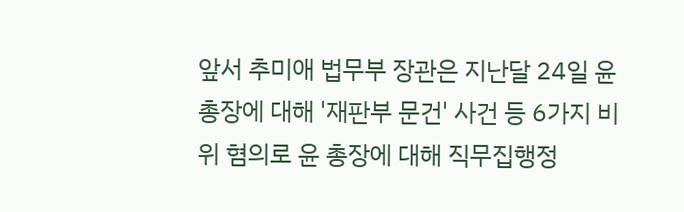앞서 추미애 법무부 장관은 지난달 24일 윤 총장에 대해 '재판부 문건' 사건 등 6가지 비위 혐의로 윤 총장에 대해 직무집행정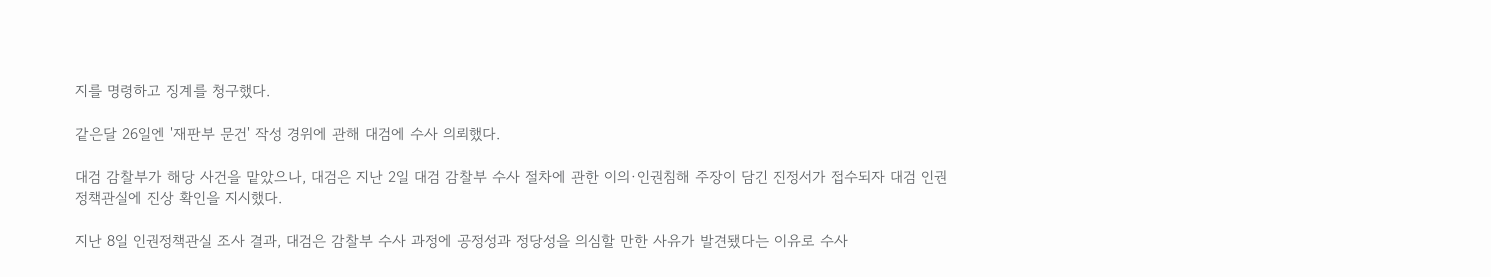지를 명령하고 징계를 청구했다.

같은달 26일엔 '재판부 문건' 작성 경위에 관해 대검에 수사 의뢰했다.

대검 감찰부가 해당 사건을 맡았으나, 대검은 지난 2일 대검 감찰부 수사 절차에 관한 이의·인권침해 주장이 담긴 진정서가 접수되자 대검 인권정책관실에 진상 확인을 지시했다.

지난 8일 인권정책관실 조사 결과, 대검은 감찰부 수사 과정에 공정성과 정당성을 의심할 만한 사유가 발견됐다는 이유로 수사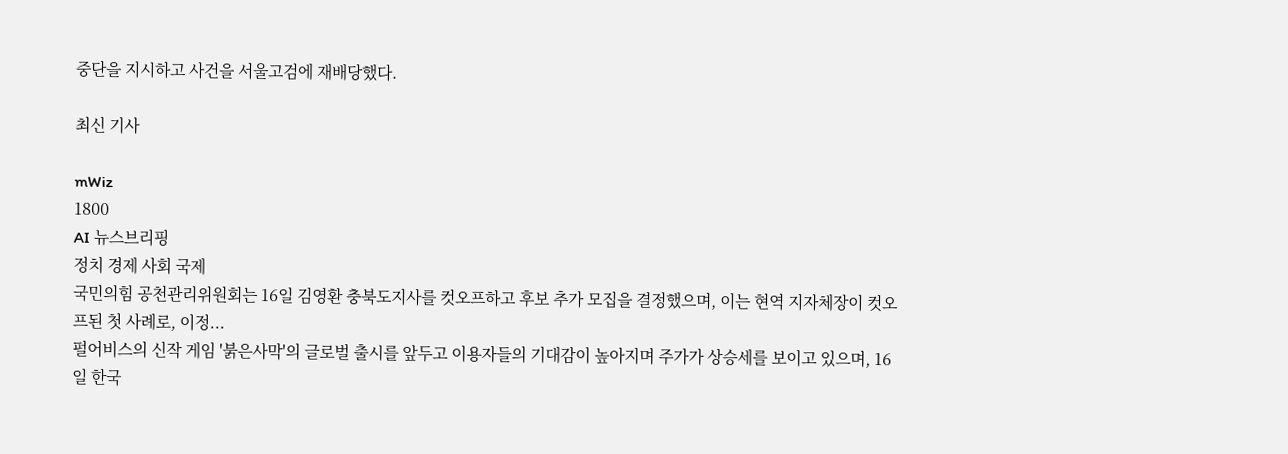중단을 지시하고 사건을 서울고검에 재배당했다.

최신 기사

mWiz
1800
AI 뉴스브리핑
정치 경제 사회 국제
국민의힘 공천관리위원회는 16일 김영환 충북도지사를 컷오프하고 후보 추가 모집을 결정했으며, 이는 현역 지자체장이 컷오프된 첫 사례로, 이정...
펄어비스의 신작 게임 '붉은사막'의 글로벌 출시를 앞두고 이용자들의 기대감이 높아지며 주가가 상승세를 보이고 있으며, 16일 한국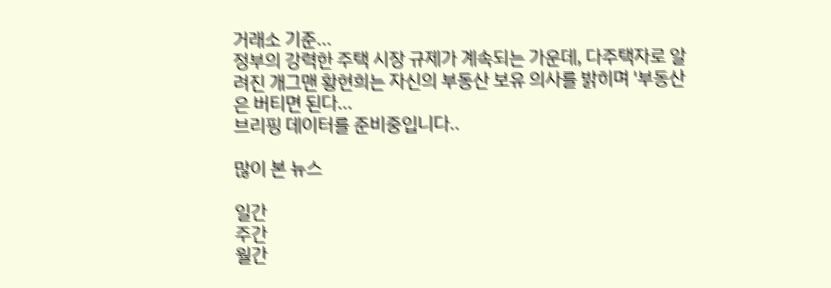거래소 기준...
정부의 강력한 주택 시장 규제가 계속되는 가운데, 다주택자로 알려진 개그맨 황현희는 자신의 부동산 보유 의사를 밝히며 '부동산은 버티면 된다...
브리핑 데이터를 준비중입니다..

많이 본 뉴스

일간
주간
월간